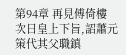第94章 再見傅倚樓
次日皇上下旨,詔蕭元策代其父職鎮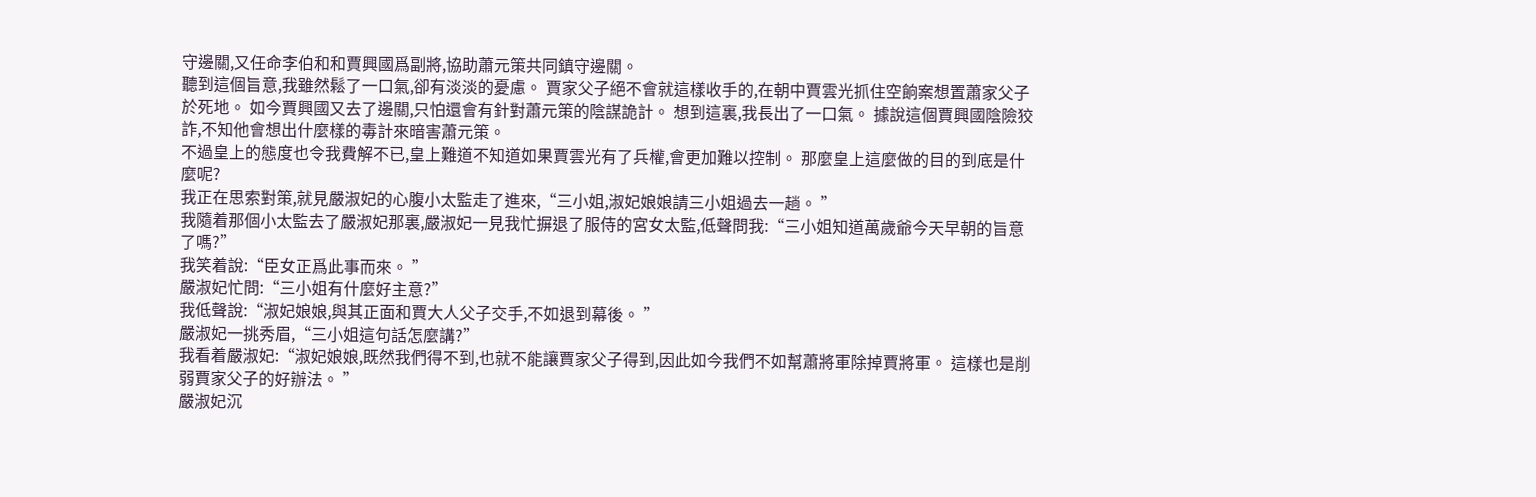守邊關,又任命李伯和和賈興國爲副將,協助蕭元策共同鎮守邊關。
聽到這個旨意,我雖然鬆了一口氣,卻有淡淡的憂慮。 賈家父子絕不會就這樣收手的,在朝中賈雲光抓住空餉案想置蕭家父子於死地。 如今賈興國又去了邊關,只怕還會有針對蕭元策的陰謀詭計。 想到這裏,我長出了一口氣。 據說這個賈興國陰險狡詐,不知他會想出什麼樣的毒計來暗害蕭元策。
不過皇上的態度也令我費解不已,皇上難道不知道如果賈雲光有了兵權,會更加難以控制。 那麼皇上這麼做的目的到底是什麼呢?
我正在思索對策,就見嚴淑妃的心腹小太監走了進來,“三小姐,淑妃娘娘請三小姐過去一趟。 ”
我隨着那個小太監去了嚴淑妃那裏,嚴淑妃一見我忙摒退了服侍的宮女太監,低聲問我:“三小姐知道萬歲爺今天早朝的旨意了嗎?”
我笑着說:“臣女正爲此事而來。 ”
嚴淑妃忙問:“三小姐有什麼好主意?”
我低聲說:“淑妃娘娘,與其正面和賈大人父子交手,不如退到幕後。 ”
嚴淑妃一挑秀眉,“三小姐這句話怎麼講?”
我看着嚴淑妃:“淑妃娘娘,既然我們得不到,也就不能讓賈家父子得到,因此如今我們不如幫蕭將軍除掉賈將軍。 這樣也是削弱賈家父子的好辦法。 ”
嚴淑妃沉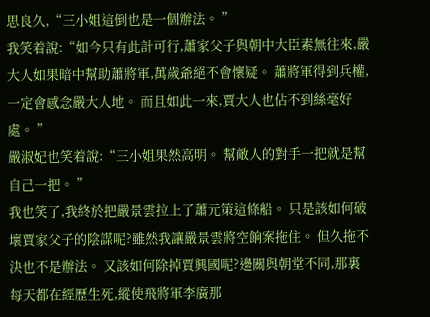思良久,“三小姐這倒也是一個辦法。 ”
我笑着說:“如今只有此計可行,蕭家父子與朝中大臣素無往來,嚴大人如果暗中幫助蕭將軍,萬歲爺絕不會懷疑。 蕭將軍得到兵權,一定會感念嚴大人地。 而且如此一來,賈大人也佔不到絲毫好處。 ”
嚴淑妃也笑着說:“三小姐果然高明。 幫敵人的對手一把就是幫自己一把。 ”
我也笑了,我終於把嚴景雲拉上了蕭元策這條船。 只是該如何破壞賈家父子的陰謀呢?雖然我讓嚴景雲將空餉案拖住。 但久拖不決也不是辦法。 又該如何除掉賈興國呢?邊關與朝堂不同,那裏每天都在經歷生死,縱使飛將軍李廣那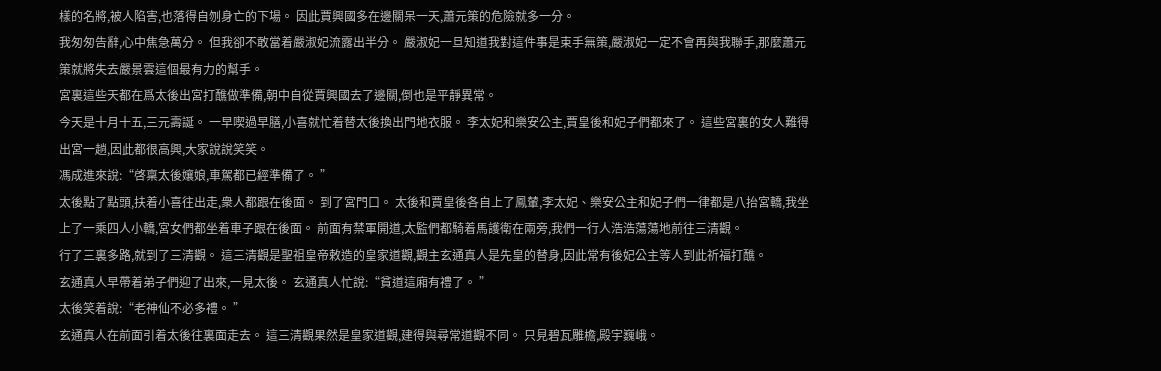樣的名將,被人陷害,也落得自刎身亡的下場。 因此賈興國多在邊關呆一天,蕭元策的危險就多一分。
我匆匆告辭,心中焦急萬分。 但我卻不敢當着嚴淑妃流露出半分。 嚴淑妃一旦知道我對這件事是束手無策,嚴淑妃一定不會再與我聯手,那麼蕭元策就將失去嚴景雲這個最有力的幫手。
宮裏這些天都在爲太後出宮打醮做準備,朝中自從賈興國去了邊關,倒也是平靜異常。
今天是十月十五,三元壽誕。 一早喫過早膳,小喜就忙着替太後換出門地衣服。 李太妃和樂安公主,賈皇後和妃子們都來了。 這些宮裏的女人難得出宮一趟,因此都很高興,大家說說笑笑。
馮成進來說:“啓稟太後孃娘,車駕都已經準備了。 ”
太後點了點頭,扶着小喜往出走,衆人都跟在後面。 到了宮門口。 太後和賈皇後各自上了鳳輦,李太妃、樂安公主和妃子們一律都是八抬宮轎,我坐上了一乘四人小轎,宮女們都坐着車子跟在後面。 前面有禁軍開道,太監們都騎着馬護衛在兩旁,我們一行人浩浩蕩蕩地前往三清觀。
行了三裏多路,就到了三清觀。 這三清觀是聖祖皇帝敕造的皇家道觀,觀主玄通真人是先皇的替身,因此常有後妃公主等人到此祈福打醮。
玄通真人早帶着弟子們迎了出來,一見太後。 玄通真人忙說:“貧道這廂有禮了。 ”
太後笑着說:“老神仙不必多禮。 ”
玄通真人在前面引着太後往裏面走去。 這三清觀果然是皇家道觀,建得與尋常道觀不同。 只見碧瓦雕檐,殿宇巍峨。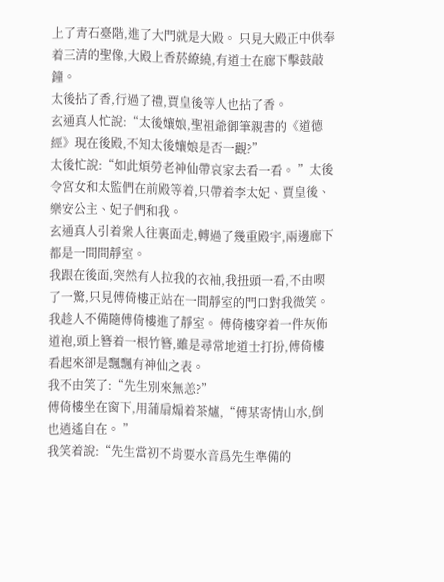上了青石臺階,進了大門就是大殿。 只見大殿正中供奉着三清的聖像,大殿上香菸繚繞,有道士在廊下擊鼓敲鐘。
太後拈了香,行過了禮,賈皇後等人也拈了香。
玄通真人忙說:“太後孃娘,聖祖爺御筆親書的《道德經》現在後殿,不知太後孃娘是否一觀?”
太後忙說:“如此煩勞老神仙帶哀家去看一看。 ”太後令宮女和太監們在前殿等着,只帶着李太妃、賈皇後、樂安公主、妃子們和我。
玄通真人引着衆人往裏面走,轉過了幾重殿宇,兩邊廊下都是一間間靜室。
我跟在後面,突然有人拉我的衣袖,我扭頭一看,不由喫了一驚,只見傅倚樓正站在一間靜室的門口對我微笑。
我趁人不備隨傅倚樓進了靜室。 傅倚樓穿着一件灰佈道袍,頭上簪着一根竹簪,雖是尋常地道士打扮,傅倚樓看起來卻是飄飄有神仙之表。
我不由笑了:“先生別來無恙?”
傅倚樓坐在窗下,用蒲扇煽着茶爐,“傅某寄情山水,倒也逍遙自在。 ”
我笑着說:“先生當初不肯要水音爲先生準備的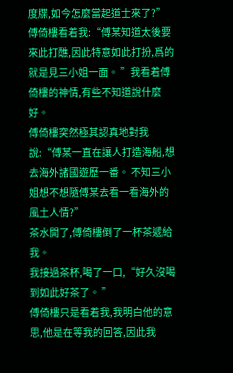度牒,如今怎麼當起道士來了?”
傅倚樓看着我:“傅某知道太後要來此打醮,因此特意如此打扮,爲的就是見三小姐一面。 ”我看着傅倚樓的神情,有些不知道說什麼好。
傅倚樓突然極其認真地對我說:“傅某一直在讓人打造海船,想去海外諸國遊歷一番。 不知三小姐想不想隨傅某去看一看海外的風土人情?”
茶水開了,傅倚樓倒了一杯茶遞給我。
我接過茶杯,喝了一口,“好久沒喝到如此好茶了。 ”
傅倚樓只是看着我,我明白他的意思,他是在等我的回答,因此我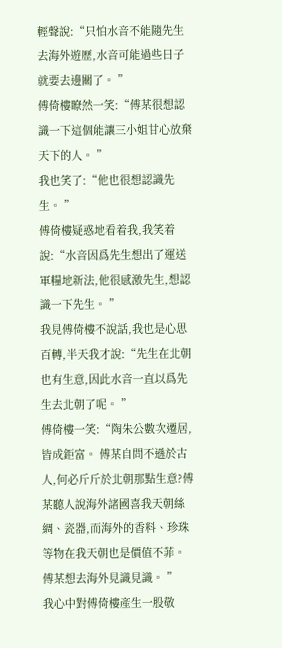輕聲說:“只怕水音不能隨先生去海外遊歷,水音可能過些日子就要去邊關了。 ”
傅倚樓瞭然一笑:“傅某很想認識一下這個能讓三小姐甘心放棄天下的人。 ”
我也笑了:“他也很想認識先生。 ”
傅倚樓疑惑地看着我,我笑着說:“水音因爲先生想出了運送軍糧地新法,他很感激先生,想認識一下先生。 ”
我見傅倚樓不說話,我也是心思百轉,半天我才說:“先生在北朝也有生意,因此水音一直以爲先生去北朝了呢。 ”
傅倚樓一笑:“陶朱公數次遷居,皆成鉅富。 傅某自問不遜於古人,何必斤斤於北朝那點生意?傅某聽人說海外諸國喜我天朝絲綢、瓷器,而海外的香料、珍珠等物在我天朝也是價值不菲。 傅某想去海外見識見識。 ”
我心中對傅倚樓產生一股敬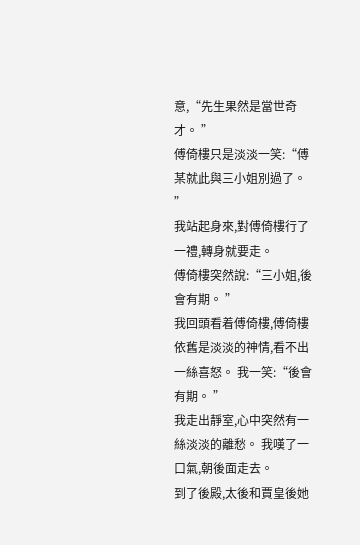意,“先生果然是當世奇才。 ”
傅倚樓只是淡淡一笑:“傅某就此與三小姐別過了。 ”
我站起身來,對傅倚樓行了一禮,轉身就要走。
傅倚樓突然說:“三小姐,後會有期。 ”
我回頭看着傅倚樓,傅倚樓依舊是淡淡的神情,看不出一絲喜怒。 我一笑:“後會有期。 ”
我走出靜室,心中突然有一絲淡淡的離愁。 我嘆了一口氣,朝後面走去。
到了後殿,太後和賈皇後她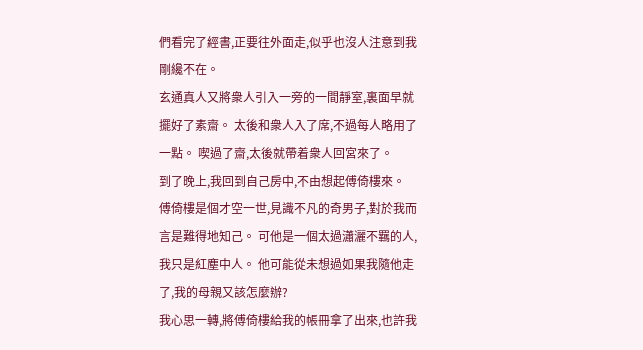們看完了經書,正要往外面走,似乎也沒人注意到我剛纔不在。
玄通真人又將衆人引入一旁的一間靜室,裏面早就擺好了素齋。 太後和衆人入了席,不過每人略用了一點。 喫過了齋,太後就帶着衆人回宮來了。
到了晚上,我回到自己房中,不由想起傅倚樓來。 傅倚樓是個才空一世,見識不凡的奇男子,對於我而言是難得地知己。 可他是一個太過瀟灑不羈的人,我只是紅塵中人。 他可能從未想過如果我隨他走了,我的母親又該怎麼辦?
我心思一轉,將傅倚樓給我的帳冊拿了出來,也許我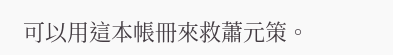可以用這本帳冊來救蕭元策。